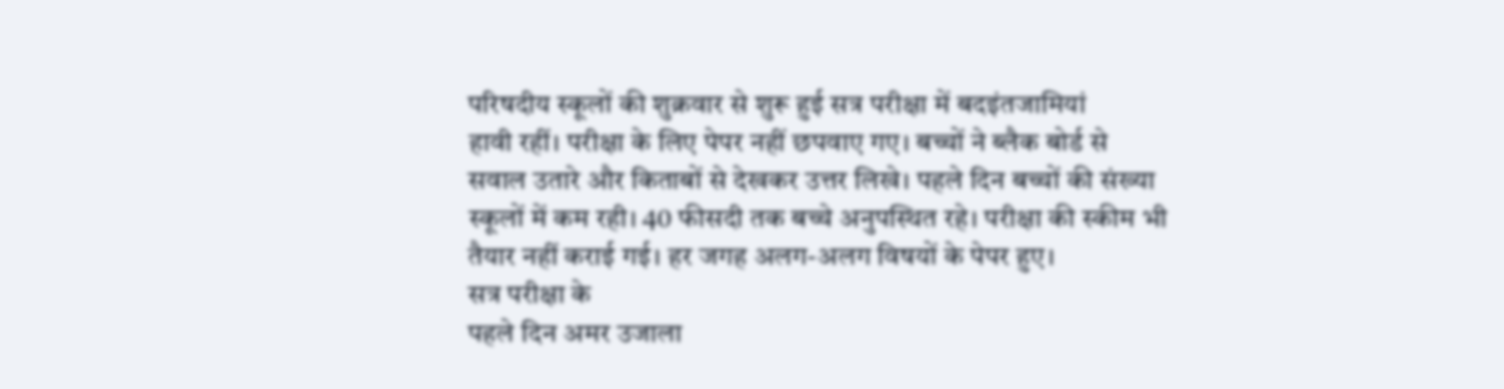परिषदीय स्कूलों की शुक्रवार से शुरू हुई सत्र परीक्षा में बदइंतजामियां
हावी रहीं। परीक्षा के लिए पेपर नहीं छपवाए गए। बच्चों ने ब्लैक बोर्ड से
सवाल उतारे और किताबों से देखकर उत्तर लिखे। पहले दिन बच्चों की संख्या
स्कूलों में कम रही। 40 फीसदी तक बच्चे अनुपस्थित रहे। परीक्षा की स्कीम भी
तैयार नहीं कराई गई। हर जगह अलग-अलग विषयों के पेपर हुए।
सत्र परीक्षा के
पहले दिन अमर उजाला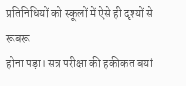प्रतिनिधियों को स्कूलों में ऐसे ही दृश्यों से रूबरू
होना पड़ा। सत्र परीक्षा की हकीकत बयां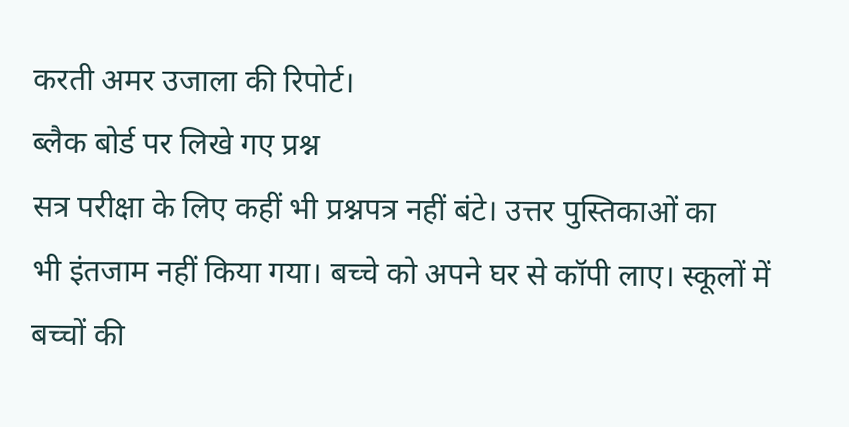करती अमर उजाला की रिपोर्ट।
ब्लैक बोर्ड पर लिखे गए प्रश्न
सत्र परीक्षा के लिए कहीं भी प्रश्नपत्र नहीं बंटे। उत्तर पुस्तिकाओं का
भी इंतजाम नहीं किया गया। बच्चे को अपने घर से कॉपी लाए। स्कूलों में
बच्चों की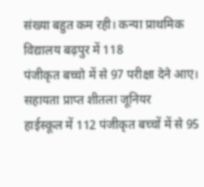संख्या बहुत कम रही। कन्या प्राथमिक विद्यालय बढ़पुर में 118
पंजीकृत बच्चो में से 97 परीक्षा देने आए। सहायता प्राप्त शीतला जूनियर
हाईस्कूल में 112 पंजीकृत बच्चों में से 95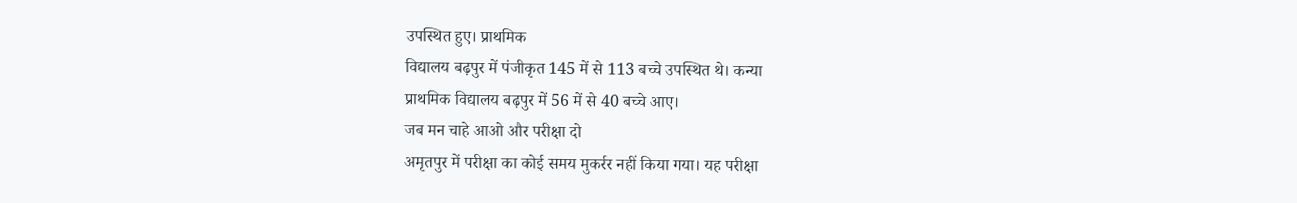उपस्थित हुए। प्राथमिक
विद्यालय बढ़पुर में पंजीकृत 145 में से 113 बच्चे उपस्थित थे। कन्या
प्राथमिक विद्यालय बढ़पुर में 56 में से 40 बच्चे आए।
जब मन चाहे आओ और परीक्षा दो
अमृतपुर में परीक्षा का कोई समय मुकर्रर नहीं किया गया। यह परीक्षा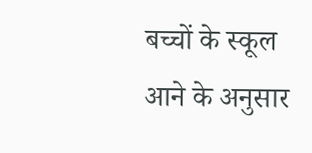बच्चों के स्कूल
आने के अनुसार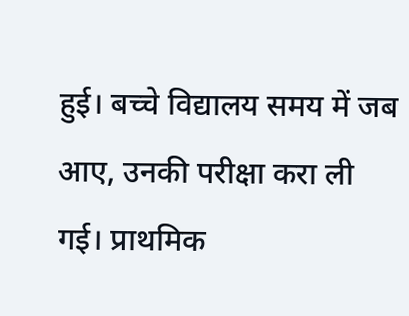हुई। बच्चे विद्यालय समय में जब आए, उनकी परीक्षा करा ली
गई। प्राथमिक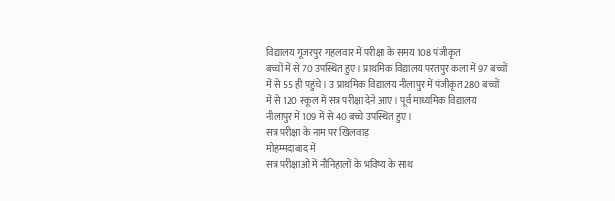विद्यालय गूजरपुर गहलवार में परीक्षा के समय 108 पंजीकृत
बच्चों में से 70 उपस्थित हुए। प्राथमिक विद्यालय परतपुर कला में 97 बच्चों
में से 55 ही पहुंचे। उ प्राथमिक विद्यालय नीलापुर में पंजीकृत 280 बच्चों
में से 120 स्कूल में सत्र परीक्षा देने आए। पूर्व माध्यमिक विद्यालय
नीलापुर में 109 में से 40 बच्चे उपस्थित हुए।
सत्र परीक्षा के नाम पर खिलवाड़
मोहम्मदाबाद में
सत्र परीक्षाओं में नौनिहालों के भविष्य के साथ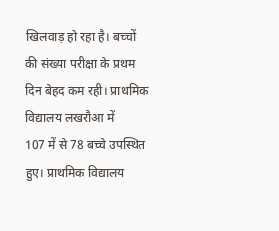खिलवाड़ हो रहा है। बच्चों
की संख्या परीक्षा के प्रथम दिन बेहद कम रही। प्राथमिक विद्यालय लखरौआ में
107 में से 78 बच्चे उपस्थित हुए। प्राथमिक विद्यालय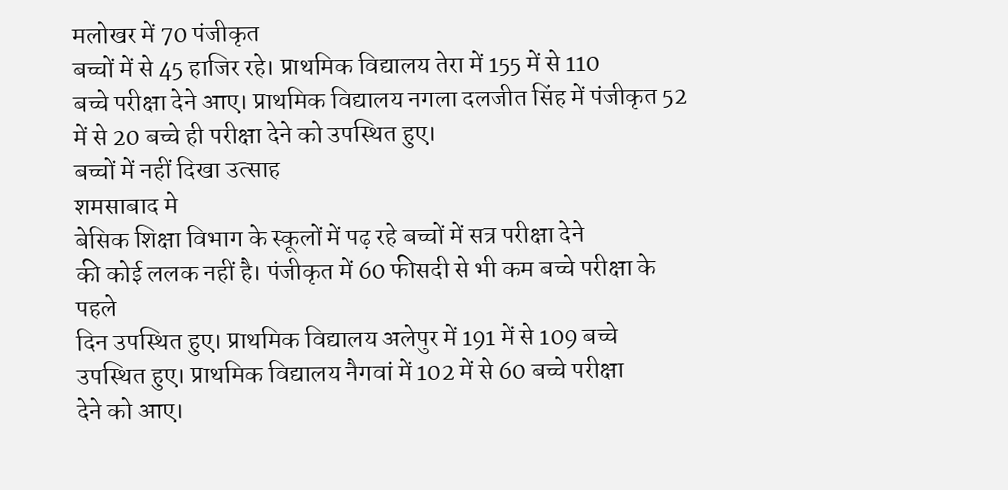मलोखर में 70 पंजीकृत
बच्चों में से 45 हाजिर रहे। प्राथमिक विद्यालय तेरा में 155 में से 110
बच्चे परीक्षा देने आए। प्राथमिक विद्यालय नगला दलजीत सिंह में पंजीकृत 52
में से 20 बच्चे ही परीक्षा देने को उपस्थित हुए।
बच्चों में नहीं दिखा उत्साह
शमसाबाद मे
बेसिक शिक्षा विभाग के स्कूलों में पढ़ रहे बच्चों में सत्र परीक्षा देने
की कोई ललक नहीं है। पंजीकृत में 60 फीसदी से भी कम बच्चे परीक्षा के पहले
दिन उपस्थित हुए। प्राथमिक विद्यालय अलेपुर में 191 में से 109 बच्चे
उपस्थित हुए। प्राथमिक विद्यालय नैगवां में 102 में से 60 बच्चे परीक्षा
देने को आए।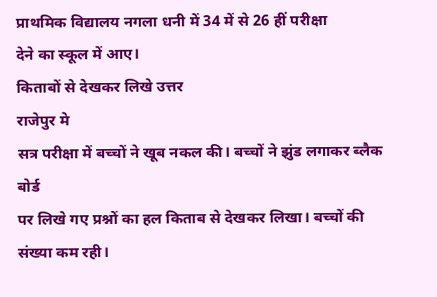प्राथमिक विद्यालय नगला धनी में 34 में से 26 हीं परीक्षा
देने का स्कूल में आए।
किताबों से देखकर लिखे उत्तर
राजेपुर मे
सत्र परीक्षा में बच्चों ने खूब नकल की। बच्चों ने झुंड लगाकर ब्लैक बोर्ड
पर लिखे गए प्रश्नों का हल किताब से देखकर लिखा। बच्चों की संख्या कम रही।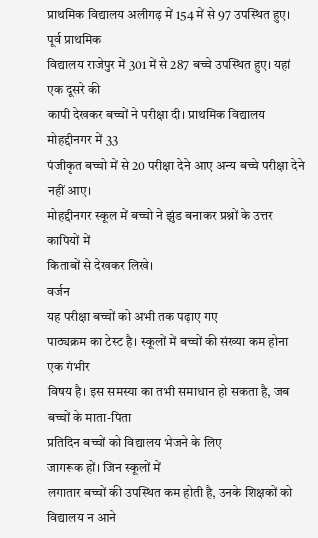प्राथमिक विद्यालय अलीगढ़ में 154 में से 97 उपस्थित हुए। पूर्व प्राथमिक
विद्यालय राजेपुर में 301 में से 287 बच्चे उपस्थित हुए। यहां एक दूसरे की
कापी देखकर बच्चों ने परीक्षा दी। प्राथमिक विद्यालय मोहद्दीनगर में 33
पंजीकृत बच्चो में से 20 परीक्षा देने आए अन्य बच्चे परीक्षा देने नहीं आए।
मोहद्दीनगर स्कूल में बच्चो ने झुंड बनाकर प्रश्नों के उत्तर कापियों में
किताबों से देखकर लिखे।
वर्जन
यह परीक्षा बच्चों को अभी तक पढ़ाए गए
पाठ्यक्रम का टेस्ट है। स्कूलों में बच्चों की संख्या कम होना एक गंभीर
विषय है। इस समस्या का तभी समाधान हो सकता है, जब बच्चों के माता-पिता
प्रतिदिन बच्चों को विद्यालय भेजने के लिए
जागरूक हों। जिन स्कूलों में
लगातार बच्चों की उपस्थित कम होती है, उनके शिक्षकों को विद्यालय न आने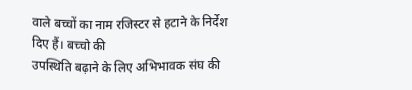वाले बच्चों का नाम रजिस्टर से हटाने के निर्देश दिए हैं। बच्चो की
उपस्थिति बढ़ाने के लिए अभिभावक संघ की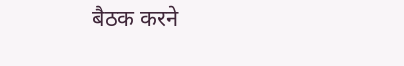बैठक करने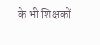के भी शिक्षकों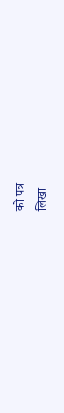को पत्र
लिखा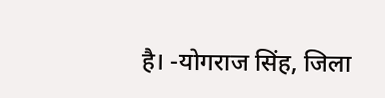है। -योगराज सिंह, जिला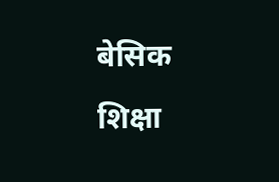बेसिक शिक्षा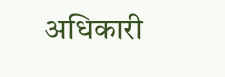अधिकारी